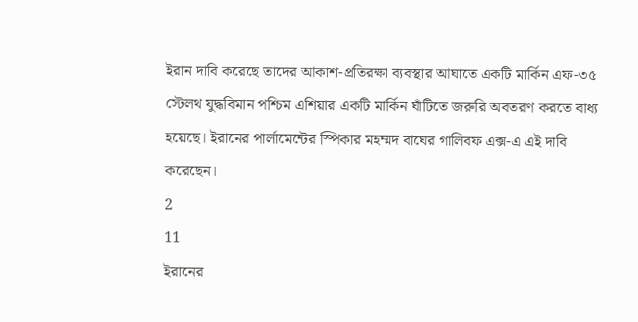ইরান দাবি করেছে তাদের আকাশ-প্রতিরক্ষা ব্যবস্থার আঘাতে একটি মার্কিন এফ-৩৫ স্টেলথ যুদ্ধবিমান পশ্চিম এশিয়ার একটি মার্কিন ঘাঁটিতে জরুরি অবতরণ করতে বাধ্য হয়েছে। ইরানের পার্লামেন্টের স্পিকার মহম্মদ বাঘের গালিবফ এক্স-এ এই দাবি করেছেন।
2
11
ইরানের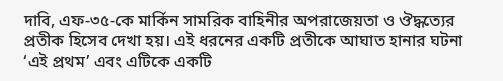দাবি, এফ-৩৫-কে মার্কিন সামরিক বাহিনীর অপরাজেয়তা ও ঔদ্ধত্যের প্রতীক হিসেব দেখা হয়। এই ধরনের একটি প্রতীকে আঘাত হানার ঘটনা ‘এই প্রথম’ এবং এটিকে একটি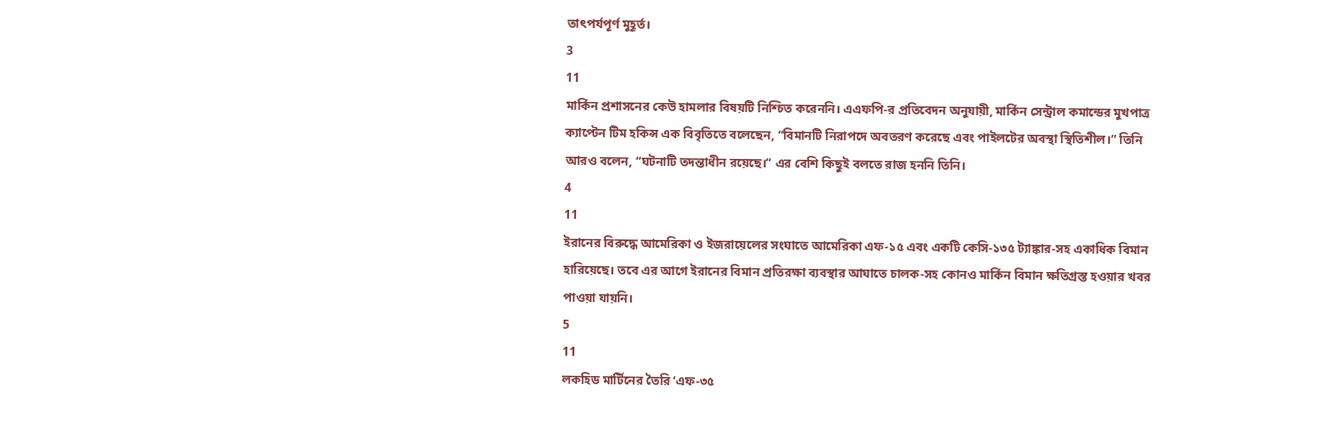তাৎপর্যপূর্ণ মুহূর্ত।
3
11
মার্কিন প্রশাসনের কেউ হামলার বিষয়টি নিশ্চিত করেননি। এএফপি-র প্রতিবেদন অনুযায়ী, মার্কিন সেন্ট্রাল কমান্ডের মুখপাত্র ক্যাপ্টেন টিম হকিন্স এক বিবৃতিতে বলেছেন, “বিমানটি নিরাপদে অবতরণ করেছে এবং পাইলটের অবস্থা স্থিতিশীল।” তিনি আরও বলেন, “ঘটনাটি তদন্তাধীন রয়েছে।” এর বেশি কিছুই বলতে রাজ হননি তিনি।
4
11
ইরানের বিরুদ্ধে আমেরিকা ও ইজরায়েলের সংঘাতে আমেরিকা এফ-১৫ এবং একটি কেসি-১৩৫ ট্যাঙ্কার-সহ একাধিক বিমান হারিয়েছে। তবে এর আগে ইরানের বিমান প্রতিরক্ষা ব্যবস্থার আঘাতে চালক-সহ কোনও মার্কিন বিমান ক্ষতিগ্রস্ত হওয়ার খবর পাওয়া যায়নি।
5
11
লকহিড মার্টিনের তৈরি ‘এফ-৩৫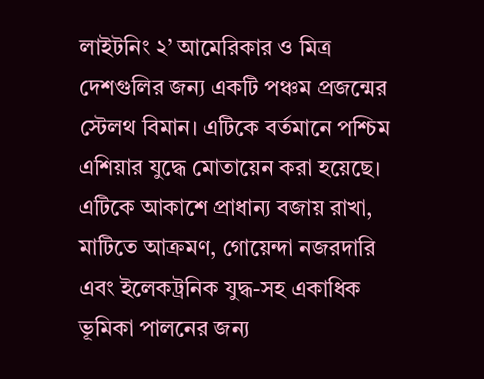লাইটনিং ২’ আমেরিকার ও মিত্র দেশগুলির জন্য একটি পঞ্চম প্রজন্মের স্টেলথ বিমান। এটিকে বর্তমানে পশ্চিম এশিয়ার যুদ্ধে মোতায়েন করা হয়েছে। এটিকে আকাশে প্রাধান্য বজায় রাখা, মাটিতে আক্রমণ, গোয়েন্দা নজরদারি এবং ইলেকট্রনিক যুদ্ধ-সহ একাধিক ভূমিকা পালনের জন্য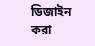ডিজাইন করা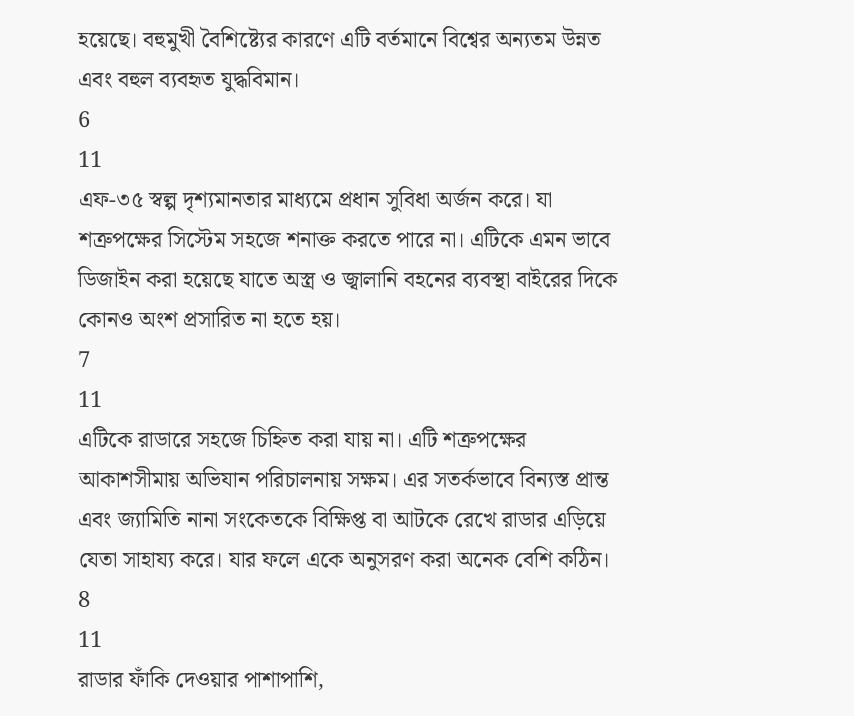হয়েছে। বহুমুখী বৈশিষ্ট্যের কারণে এটি বর্তমানে বিশ্বের অন্যতম উন্নত এবং বহুল ব্যবহৃত যুদ্ধবিমান।
6
11
এফ-৩৫ স্বল্প দৃশ্যমানতার মাধ্যমে প্রধান সুবিধা অর্জন করে। যা শত্রুপক্ষের সিস্টেম সহজে শনাক্ত করতে পারে না। এটিকে এমন ভাবে ডিজাইন করা হয়েছে যাতে অস্ত্র ও জ্বালানি বহনের ব্যবস্থা বাইরের দিকে কোনও অংশ প্রসারিত না হতে হয়।
7
11
এটিকে রাডারে সহজে চিহ্নিত করা যায় না। এটি শত্রুপক্ষের আকাশসীমায় অভিযান পরিচালনায় সক্ষম। এর সতর্কভাবে বিন্যস্ত প্রান্ত এবং জ্যামিতি নানা সংকেতকে বিক্ষিপ্ত বা আটকে রেখে রাডার এড়িয়ে যেতা সাহায্য করে। যার ফলে একে অনুসরণ করা অনেক বেশি কঠিন।
8
11
রাডার ফাঁকি দেওয়ার পাশাপাশি,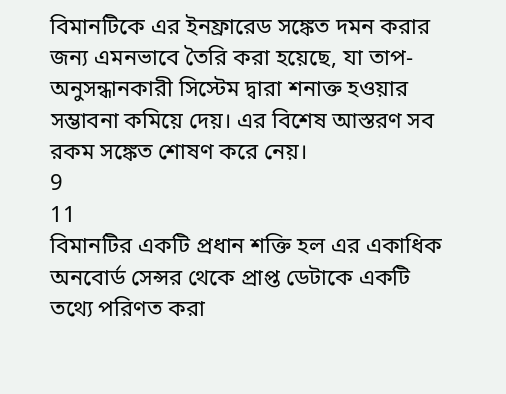বিমানটিকে এর ইনফ্রারেড সঙ্কেত দমন করার জন্য এমনভাবে তৈরি করা হয়েছে, যা তাপ-অনুসন্ধানকারী সিস্টেম দ্বারা শনাক্ত হওয়ার সম্ভাবনা কমিয়ে দেয়। এর বিশেষ আস্তরণ সব রকম সঙ্কেত শোষণ করে নেয়।
9
11
বিমানটির একটি প্রধান শক্তি হল এর একাধিক অনবোর্ড সেন্সর থেকে প্রাপ্ত ডেটাকে একটি তথ্যে পরিণত করা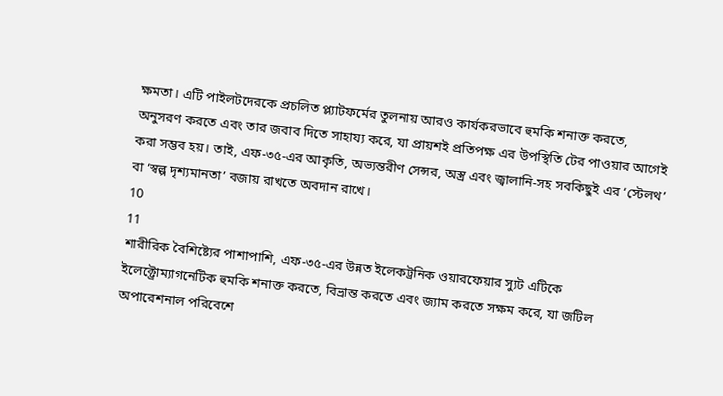ক্ষমতা। এটি পাইলটদেরকে প্রচলিত প্ল্যাটফর্মের তুলনায় আরও কার্যকরভাবে হুমকি শনাক্ত করতে, অনুসরণ করতে এবং তার জবাব দিতে সাহায্য করে, যা প্রায়শই প্রতিপক্ষ এর উপস্থিতি টের পাওয়ার আগেই করা সম্ভব হয়। তাই, এফ-৩৫-এর আকৃতি, অভ্যন্তরীণ সেন্সর, অস্ত্র এবং জ্বালানি-সহ সবকিছুই এর ‘স্টেলথ’ বা ‘স্বল্প দৃশ্যমানতা’ বজায় রাখতে অবদান রাখে।
10
11
শারীরিক বৈশিষ্ট্যের পাশাপাশি, এফ-৩৫-এর উন্নত ইলেকট্রনিক ওয়ারফেয়ার স্যুট এটিকে ইলেক্ট্রোম্যাগনেটিক হুমকি শনাক্ত করতে, বিভ্রান্ত করতে এবং জ্যাম করতে সক্ষম করে, যা জটিল অপারেশনাল পরিবেশে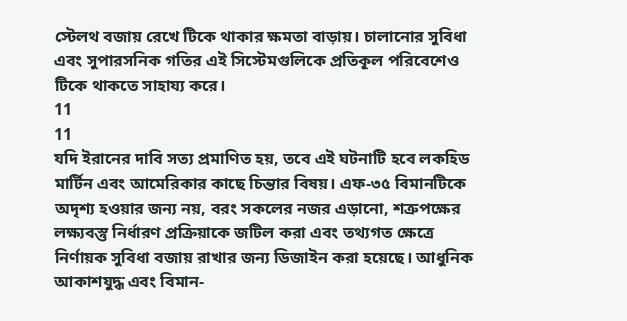স্টেলথ বজায় রেখে টিকে থাকার ক্ষমতা বাড়ায়। চালানোর সুবিধা এবং সুপারসনিক গতির এই সিস্টেমগুলিকে প্রতিকূল পরিবেশেও টিকে থাকতে সাহায্য করে।
11
11
যদি ইরানের দাবি সত্য প্রমাণিত হয়, তবে এই ঘটনাটি হবে লকহিড মার্টিন এবং আমেরিকার কাছে চিন্তার বিষয়। এফ-৩৫ বিমানটিকে অদৃশ্য হওয়ার জন্য নয়, বরং সকলের নজর এড়ানো, শত্রুপক্ষের লক্ষ্যবস্তু নির্ধারণ প্রক্রিয়াকে জটিল করা এবং তথ্যগত ক্ষেত্রে নির্ণায়ক সুবিধা বজায় রাখার জন্য ডিজাইন করা হয়েছে। আধুনিক আকাশযুদ্ধ এবং বিমান-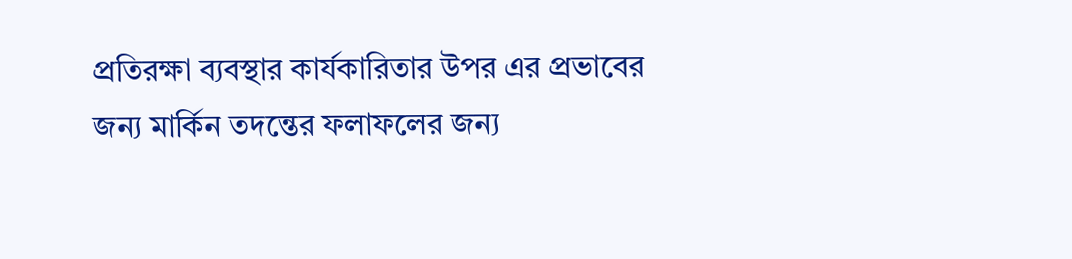প্রতিরক্ষা ব্যবস্থার কার্যকারিতার উপর এর প্রভাবের জন্য মার্কিন তদন্তের ফলাফলের জন্য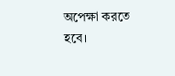অপেক্ষা করতে হবে।